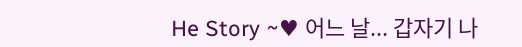He Story ~♥ 어느 날... 갑자기 나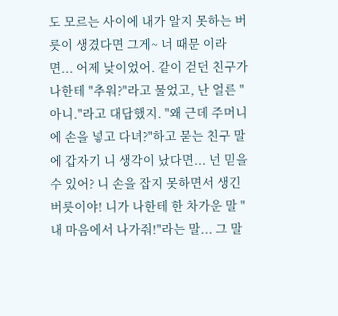도 모르는 사이에 내가 알지 못하는 버릇이 생겼다면 그게~ 너 때문 이라면... 어제 낮이었어. 같이 걷던 친구가 나한테 "추워?"라고 물었고, 난 얼른 "아니."라고 대답했지. "왜 근데 주머니에 손을 넣고 다녀?"하고 묻는 친구 말에 갑자기 니 생각이 났다면... 넌 믿을 수 있어? 니 손을 잡지 못하면서 생긴 버릇이야! 니가 나한테 한 차가운 말 "내 마음에서 나가줘!"라는 말... 그 말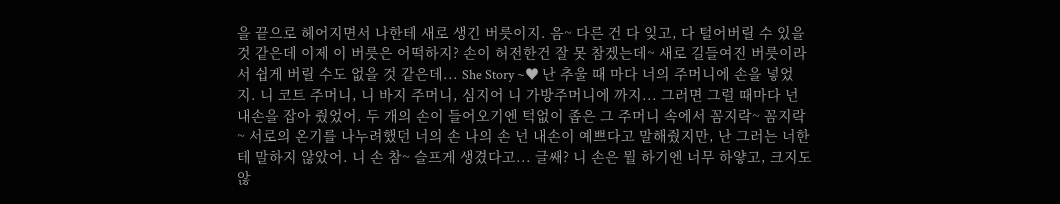을 끝으로 헤어지면서 나한테 새로 생긴 버릇이지. 음~ 다른 건 다 잊고, 다 털어버릴 수 있을 것 같은데 이제 이 버릇은 어떡하지? 손이 허전한건 잘 못 참겠는데~ 새로 길들여진 버릇이라서 쉽게 버릴 수도 없을 것 같은데... She Story ~♥ 난 추울 때 마다 너의 주머니에 손을 넣었지. 니 코트 주머니, 니 바지 주머니, 심지어 니 가방주머니에 까지... 그러면 그럴 때마다 넌 내손을 잡아 줬었어. 두 개의 손이 들어오기엔 턱없이 좁은 그 주머니 속에서 꼼지락~ 꼼지락~ 서로의 온기를 나누려했던 너의 손 나의 손 넌 내손이 예쁘다고 말해줬지만, 난 그러는 너한테 말하지 않았어. 니 손 참~ 슬프게 생겼다고... 글쌔? 니 손은 뭘 하기엔 너무 하얗고, 크지도 않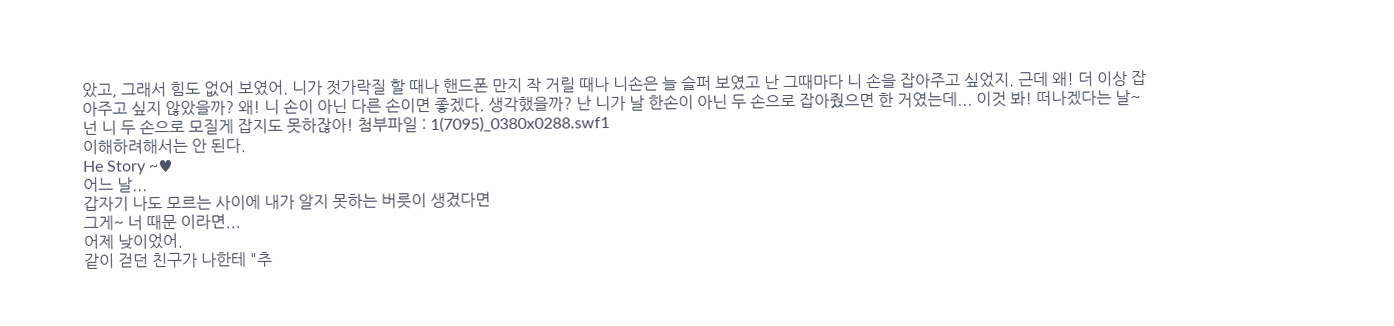았고, 그래서 힘도 없어 보였어. 니가 젓가락질 할 때나 핸드폰 만지 작 거릴 때나 니손은 늘 슬퍼 보였고 난 그때마다 니 손을 잡아주고 싶었지. 근데 왜! 더 이상 잡아주고 싶지 않았을까? 왜! 니 손이 아닌 다른 손이면 좋겠다. 생각했을까? 난 니가 날 한손이 아닌 두 손으로 잡아줬으면 한 거였는데... 이것 봐! 떠나겠다는 날~ 넌 니 두 손으로 모질게 잡지도 못하잖아! 첨부파일 : 1(7095)_0380x0288.swf1
이해하려해서는 안 된다.
He Story ~♥
어느 날...
갑자기 나도 모르는 사이에 내가 알지 못하는 버릇이 생겼다면
그게~ 너 때문 이라면...
어제 낮이었어.
같이 걷던 친구가 나한테 "추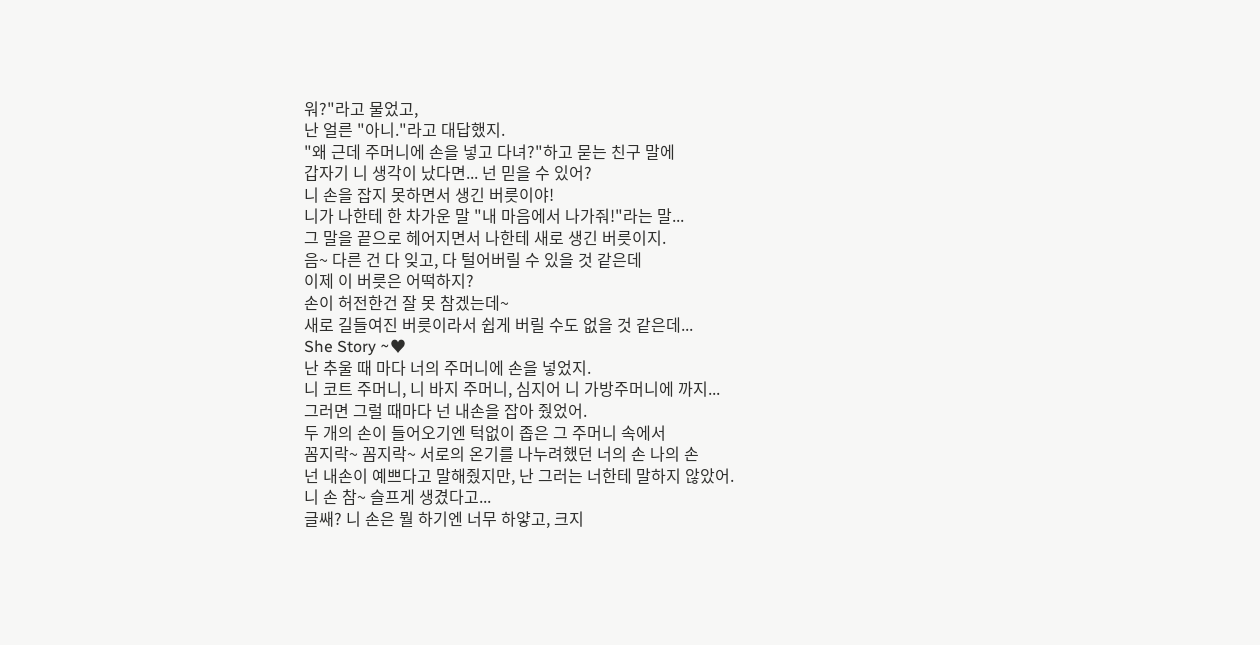워?"라고 물었고,
난 얼른 "아니."라고 대답했지.
"왜 근데 주머니에 손을 넣고 다녀?"하고 묻는 친구 말에
갑자기 니 생각이 났다면... 넌 믿을 수 있어?
니 손을 잡지 못하면서 생긴 버릇이야!
니가 나한테 한 차가운 말 "내 마음에서 나가줘!"라는 말...
그 말을 끝으로 헤어지면서 나한테 새로 생긴 버릇이지.
음~ 다른 건 다 잊고, 다 털어버릴 수 있을 것 같은데
이제 이 버릇은 어떡하지?
손이 허전한건 잘 못 참겠는데~
새로 길들여진 버릇이라서 쉽게 버릴 수도 없을 것 같은데...
She Story ~♥
난 추울 때 마다 너의 주머니에 손을 넣었지.
니 코트 주머니, 니 바지 주머니, 심지어 니 가방주머니에 까지...
그러면 그럴 때마다 넌 내손을 잡아 줬었어.
두 개의 손이 들어오기엔 턱없이 좁은 그 주머니 속에서
꼼지락~ 꼼지락~ 서로의 온기를 나누려했던 너의 손 나의 손
넌 내손이 예쁘다고 말해줬지만, 난 그러는 너한테 말하지 않았어.
니 손 참~ 슬프게 생겼다고...
글쌔? 니 손은 뭘 하기엔 너무 하얗고, 크지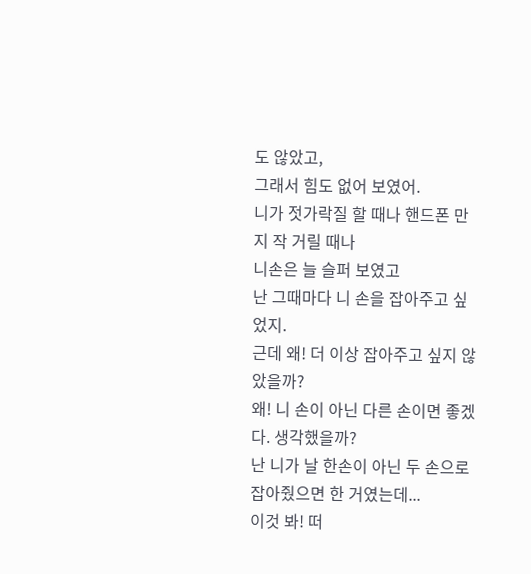도 않았고,
그래서 힘도 없어 보였어.
니가 젓가락질 할 때나 핸드폰 만지 작 거릴 때나
니손은 늘 슬퍼 보였고
난 그때마다 니 손을 잡아주고 싶었지.
근데 왜! 더 이상 잡아주고 싶지 않았을까?
왜! 니 손이 아닌 다른 손이면 좋겠다. 생각했을까?
난 니가 날 한손이 아닌 두 손으로 잡아줬으면 한 거였는데...
이것 봐! 떠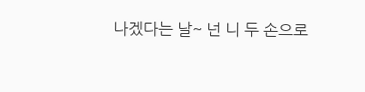나겠다는 날~ 넌 니 두 손으로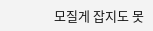모질게 잡지도 못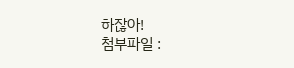하잖아!
첨부파일 :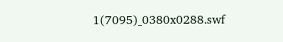1(7095)_0380x0288.swf